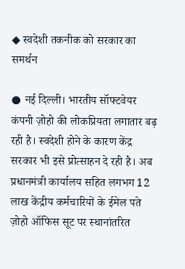◆ स्वदेशी तकनीक को सरकार का समर्थन

● नई दिल्ली। भारतीय सॉफ्टवेयर कंपनी ज़ोहो की लोकप्रियता लगातार बढ़ रही है। स्वदेशी होने के कारण केंद्र सरकार भी इसे प्रोत्साहन दे रही है। अब प्रधानमंत्री कार्यालय सहित लगभग 12 लाख केंद्रीय कर्मचारियों के ईमेल पते ज़ोहो ऑफिस सूट पर स्थानांतरित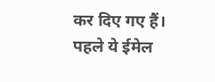कर दिए गए हैं। पहले ये ईमेल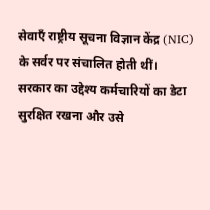सेवाएँ राष्ट्रीय सूचना विज्ञान केंद्र (NIC) के सर्वर पर संचालित होती थीं।
सरकार का उद्देश्य कर्मचारियों का डेटा सुरक्षित रखना और उसे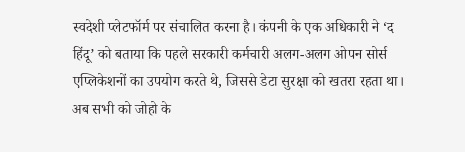स्वदेशी प्लेटफॉर्म पर संचालित करना है। कंपनी के एक अधिकारी ने ‘द हिंदू’ को बताया कि पहले सरकारी कर्मचारी अलग-अलग ओपन सोर्स एप्लिकेशनों का उपयोग करते थे, जिससे डेटा सुरक्षा को खतरा रहता था। अब सभी को जोहो के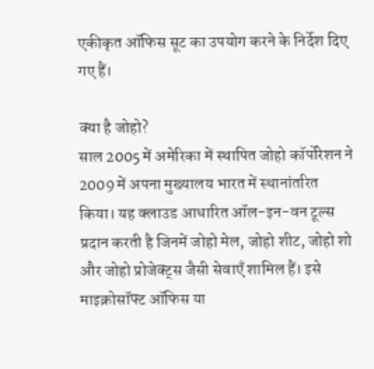एकीकृत ऑफिस सूट का उपयोग करने के निर्देश दिए गए हैं।

क्या है जोहो?
साल 2005 में अमेरिका में स्थापित जोहो कॉर्पोरेशन ने 2009 में अपना मुख्यालय भारत में स्थानांतरित किया। यह क्लाउड आधारित ऑल-इन-वन टूल्स प्रदान करती है जिनमें जोहो मेल, जोहो शीट, जोहो शो और जोहो प्रोजेक्ट्स जैसी सेवाएँ शामिल हैं। इसे माइक्रोसॉफ्ट ऑफिस या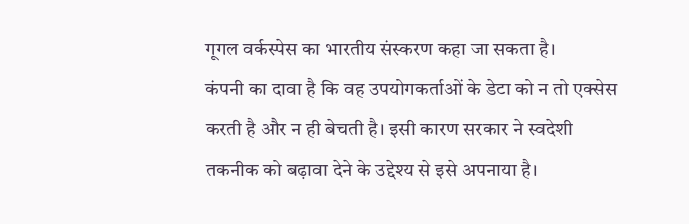गूगल वर्कस्पेस का भारतीय संस्करण कहा जा सकता है।
कंपनी का दावा है कि वह उपयोगकर्ताओं के डेटा को न तो एक्सेस करती है और न ही बेचती है। इसी कारण सरकार ने स्वदेशी तकनीक को बढ़ावा देने के उद्देश्य से इसे अपनाया है।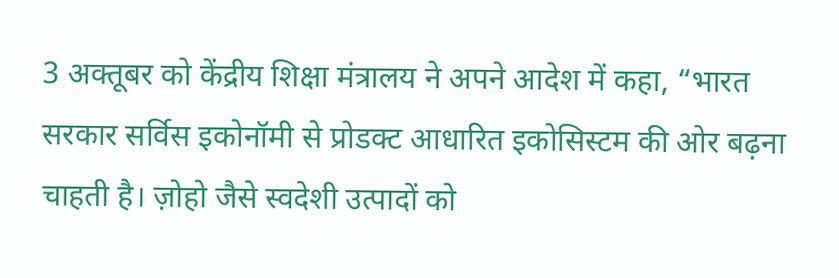3 अक्तूबर को केंद्रीय शिक्षा मंत्रालय ने अपने आदेश में कहा, “भारत सरकार सर्विस इकोनॉमी से प्रोडक्ट आधारित इकोसिस्टम की ओर बढ़ना चाहती है। ज़ोहो जैसे स्वदेशी उत्पादों को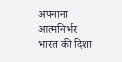अपनाना आत्मनिर्भर भारत की दिशा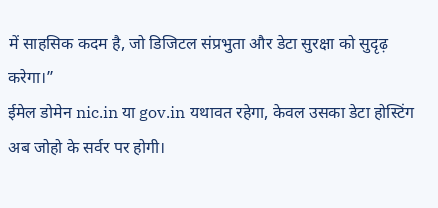में साहसिक कदम है, जो डिजिटल संप्रभुता और डेटा सुरक्षा को सुदृढ़ करेगा।”
ईमेल डोमेन nic.in या gov.in यथावत रहेगा, केवल उसका डेटा होस्टिंग अब जोहो के सर्वर पर होगी।